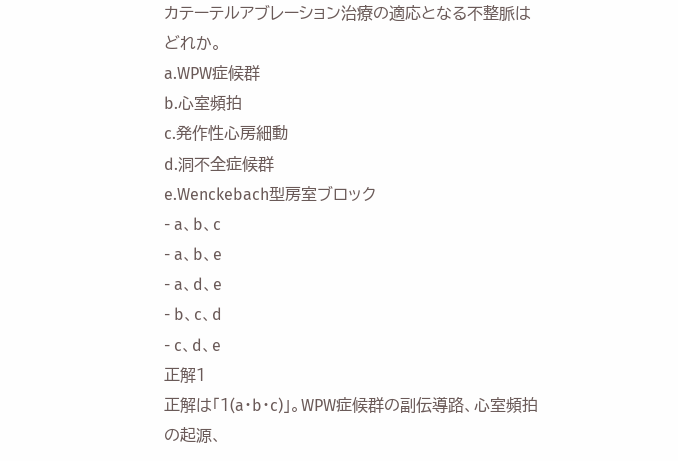カテーテルアブレーション治療の適応となる不整脈はどれか。
a.WPW症候群
b.心室頻拍
c.発作性心房細動
d.洞不全症候群
e.Wenckebach型房室ブロック
- a、b、c
- a、b、e
- a、d、e
- b、c、d
- c、d、e
正解1
正解は「1(a・b・c)」。WPW症候群の副伝導路、心室頻拍の起源、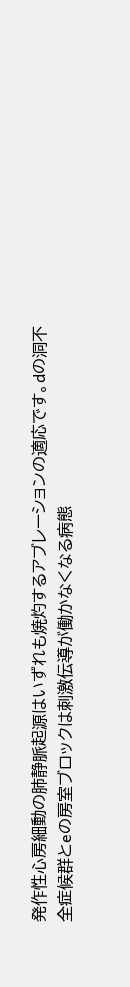発作性心房細動の肺静脈起源はいずれも焼灼するアブレーションの適応です。dの洞不全症候群とeの房室ブロックは刺激伝導が働かなくなる病態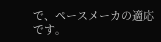で、ペースメーカの適応です。